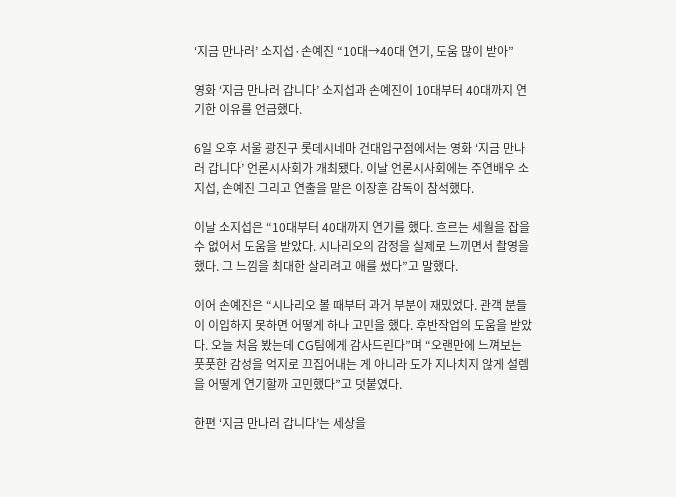‘지금 만나러’ 소지섭·손예진 “10대→40대 연기, 도움 많이 받아”

영화 ‘지금 만나러 갑니다’ 소지섭과 손예진이 10대부터 40대까지 연기한 이유를 언급했다.

6일 오후 서울 광진구 롯데시네마 건대입구점에서는 영화 ‘지금 만나러 갑니다’ 언론시사회가 개최됐다. 이날 언론시사회에는 주연배우 소지섭, 손예진 그리고 연출을 맡은 이장훈 감독이 참석했다.

이날 소지섭은 “10대부터 40대까지 연기를 했다. 흐르는 세월을 잡을 수 없어서 도움을 받았다. 시나리오의 감정을 실제로 느끼면서 촬영을 했다. 그 느낌을 최대한 살리려고 애를 썼다”고 말했다.

이어 손예진은 “시나리오 볼 때부터 과거 부분이 재밌었다. 관객 분들이 이입하지 못하면 어떻게 하나 고민을 했다. 후반작업의 도움을 받았다. 오늘 처음 봤는데 CG팀에게 감사드린다”며 “오랜만에 느껴보는 풋풋한 감성을 억지로 끄집어내는 게 아니라 도가 지나치지 않게 설렘을 어떻게 연기할까 고민했다”고 덧붙였다.

한편 ‘지금 만나러 갑니다’는 세상을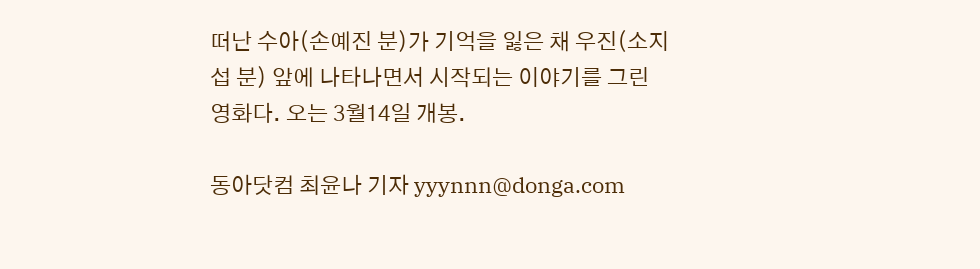떠난 수아(손예진 분)가 기억을 잃은 채 우진(소지섭 분) 앞에 나타나면서 시작되는 이야기를 그린 영화다. 오는 3월14일 개봉.

동아닷컴 최윤나 기자 yyynnn@donga.com